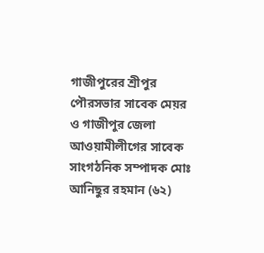গাজীপুরের শ্রীপুর পৌরসভার সাবেক মেয়র ও গাজীপুর জেলা আওয়ামীলীগের সাবেক সাংগঠনিক সম্পাদক মোঃ আনিছুর রহমান (৬২)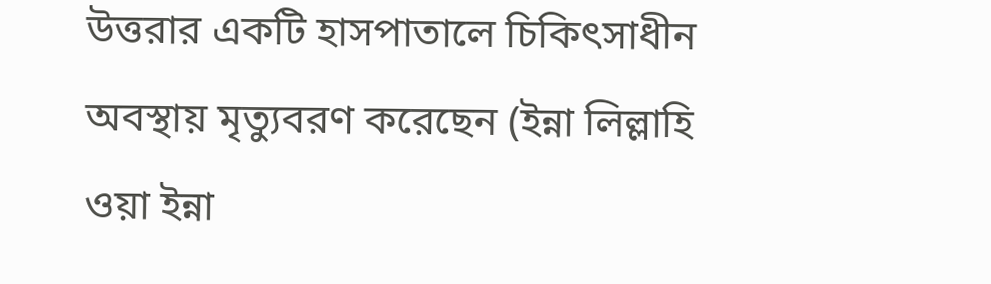উত্তরার একটি হাসপাতালে চিকিৎসাধীন অবস্থায় মৃত্যুবরণ করেছেন (ইন্না লিল্লাহি ওয়া ইন্না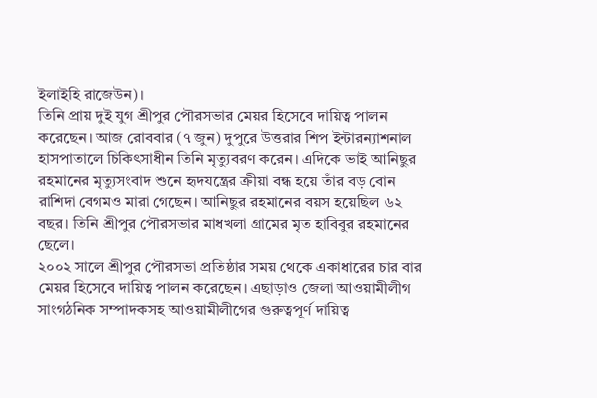ইলাইহি রাজেউন)।
তিনি প্রায় দুই যুগ শ্রীপুর পৌরসভার মেয়র হিসেবে দায়িত্ব পালন করেছেন। আজ রোববার (৭ জুন) দুপুরে উত্তরার শিপ ইন্টারন্যাশনাল হাসপাতালে চিকিৎসাধীন তিনি মৃত্যুবরণ করেন। এদিকে ভাই আনিছুর রহমানের মৃত্যুসংবাদ শুনে হৃদযন্ত্রের ক্রীয়া বন্ধ হয়ে তাঁর বড় বোন রাশিদা বেগমও মারা গেছেন। আনিছুর রহমানের বয়স হয়েছিল ৬২ বছর। তিনি শ্রীপুর পৌরসভার মাধখলা গ্রামের মৃত হাবিবুর রহমানের ছেলে।
২০০২ সালে শ্রীপুর পৌরসভা প্রতিষ্ঠার সময় থেকে একাধারের চার বার মেয়র হিসেবে দায়িত্ব পালন করেছেন। এছাড়াও জেলা আওয়ামীলীগ সাংগঠনিক সম্পাদকসহ আওয়ামীলীগের গুরুত্বপূর্ণ দায়িত্ব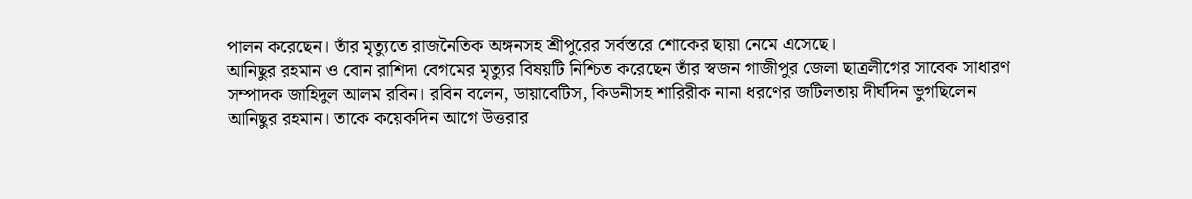পালন করেছেন। তাঁর মৃত্যুতে রাজনৈতিক অঙ্গনসহ শ্রীপুরের সর্বস্তরে শোকের ছায়া নেমে এসেছে।
আনিছুর রহমান ও বোন রাশিদা বেগমের মৃত্যুর বিষয়টি নিশ্চিত করেছেন তাঁর স্বজন গাজীপুর জেলা ছাত্রলীগের সাবেক সাধারণ সম্পাদক জাহিদুল আলম রবিন। রবিন বলেন, ডায়াবেটিস, কিডনীসহ শারিরীক নানা ধরণের জটিলতায় দীর্ঘদিন ভুগছিলেন আনিছুর রহমান। তাকে কয়েকদিন আগে উত্তরার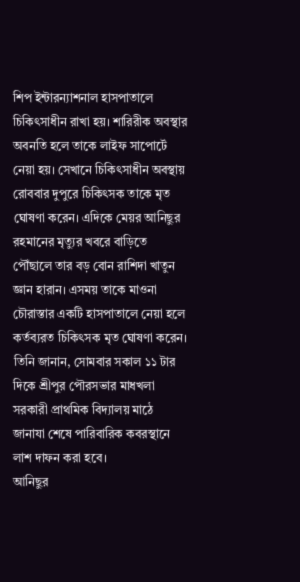শিপ ইন্টারন্যাশনাল হাসপাতালে চিকিৎসাধীন রাখা হয়। শারিরীক অবস্থার অবনতি হলে তাকে লাইফ সাপোর্টে নেয়া হয়। সেখানে চিকিৎসাধীন অবস্থায় রোববার দুপুরে চিকিৎসক তাকে মৃত ঘোষণা করেন। এদিকে মেয়র আনিছুর রহমানের মৃত্যুর খবরে বাড়িতে পৌঁছালে তার বড় বোন রাশিদা খাতুন জ্ঞান হারান। এসময় তাকে মাওনা চৌরাস্তার একটি হাসপাতালে নেয়া হলে কর্তব্যরত চিকিৎসক মৃত ঘোষণা করেন।
তিনি জানান, সোমবার সকাল ১১ টার দিকে শ্রীপুর পৌরসভার মাধখলা সরকারী প্রাথমিক বিদ্যালয় মাঠে জানাযা শেষে পারিবারিক কবরস্থানে লাশ দাফন করা হবে।
আনিছুর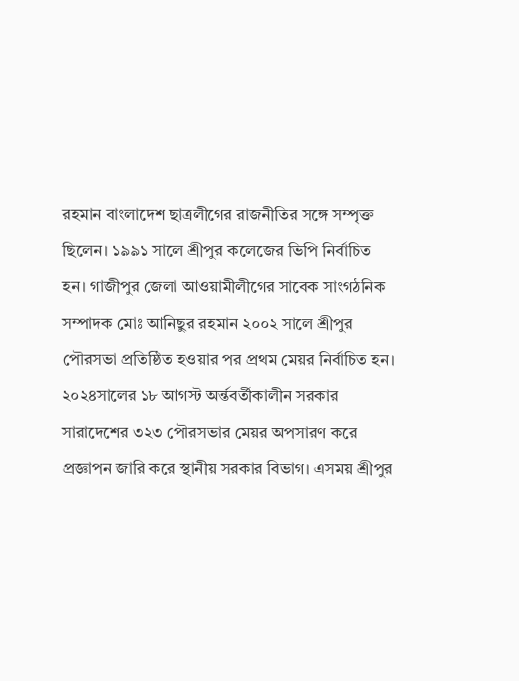রহমান বাংলাদেশ ছাত্রলীগের রাজনীতির সঙ্গে সম্পৃক্ত ছিলেন। ১৯৯১ সালে শ্রীপুর কলেজের ভিপি নির্বাচিত হন। গাজীপুর জেলা আওয়ামীলীগের সাবেক সাংগঠনিক সম্পাদক মোঃ আনিছুর রহমান ২০০২ সালে শ্রীপুর পৌরসভা প্রতিষ্ঠিত হওয়ার পর প্রথম মেয়র নির্বাচিত হন। ২০২৪সালের ১৮ আগস্ট অর্ন্তবর্তীকালীন সরকার সারাদেশের ৩২৩ পৌরসভার মেয়র অপসারণ করে প্রজ্ঞাপন জারি করে স্থানীয় সরকার বিভাগ। এসময় শ্রীপুর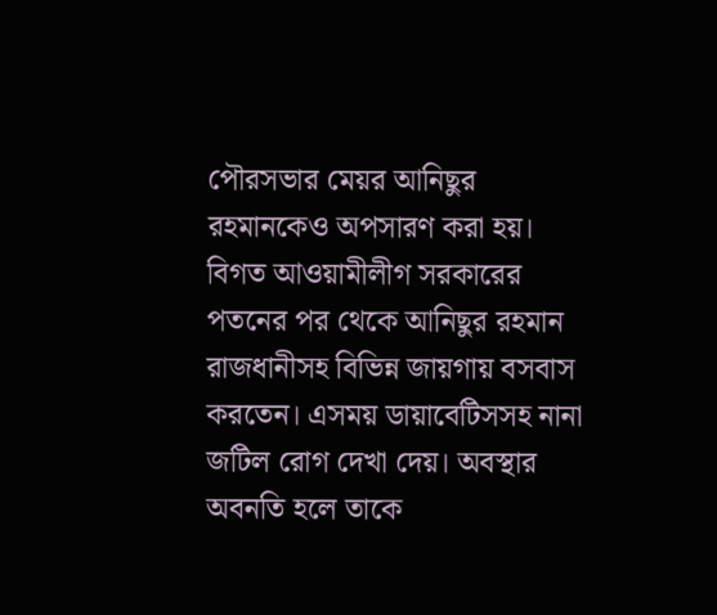পৌরসভার মেয়র আনিছুর রহমানকেও অপসারণ করা হয়। বিগত আওয়ামীলীগ সরকারের পতনের পর থেকে আনিছুর রহমান রাজধানীসহ বিভিন্ন জায়গায় বসবাস করতেন। এসময় ডায়াবেটিসসহ নানা জটিল রোগ দেখা দেয়। অবস্থার অবনতি হলে তাকে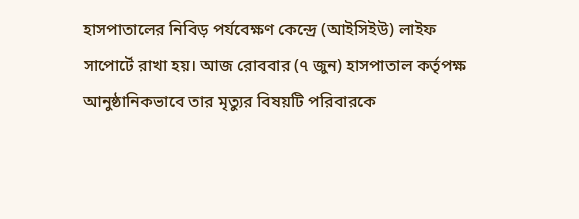হাসপাতালের নিবিড় পর্যবেক্ষণ কেন্দ্রে (আইসিইউ) লাইফ সাপোর্টে রাখা হয়। আজ রোববার (৭ জুন) হাসপাতাল কর্তৃপক্ষ আনুষ্ঠানিকভাবে তার মৃত্যুর বিষয়টি পরিবারকে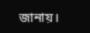জানায়।